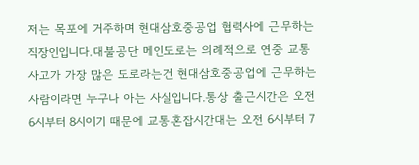저는 목포에 거주하며 현대삼호중공업 협력사에 근무하는 직장인입니다.대불공단 메인도로는 의례적으로 연중 교통사고가 가장 많은 도로라는건 현대삼호중공업에 근무하는 사람이라면 누구나 아는 사실입니다.통상 출근시간은 오전 6시부터 8시이기 때문에 교통혼잡시간대는 오전 6시부터 7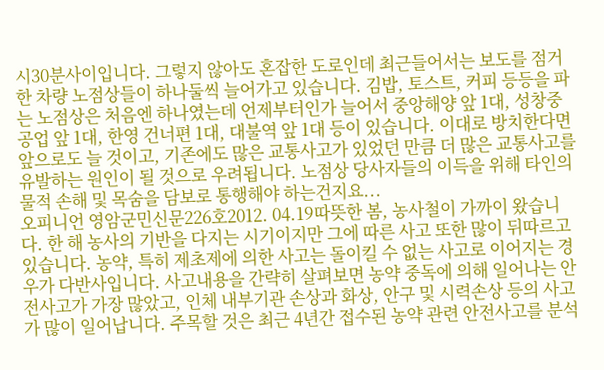시30분사이입니다. 그렇지 않아도 혼잡한 도로인데 최근들어서는 보도를 점거한 차량 노점상들이 하나둘씩 늘어가고 있습니다. 김밥, 토스트, 커피 등등을 파는 노점상은 처음엔 하나였는데 언제부터인가 늘어서 중앙해양 앞 1대, 성창중공업 앞 1대, 한영 건너편 1대, 대불역 앞 1대 등이 있습니다. 이대로 방치한다면 앞으로도 늘 것이고, 기존에도 많은 교통사고가 있었던 만큼 더 많은 교통사고를 유발하는 원인이 될 것으로 우려됩니다. 노점상 당사자들의 이득을 위해 타인의 물적 손해 및 목숨을 담보로 통행해야 하는건지요...
오피니언 영암군민신문226호2012. 04.19따뜻한 봄, 농사철이 가까이 왔습니다. 한 해 농사의 기반을 다지는 시기이지만 그에 따른 사고 또한 많이 뒤따르고 있습니다. 농약, 특히 제초제에 의한 사고는 돌이킬 수 없는 사고로 이어지는 경우가 다반사입니다. 사고내용을 간략히 살펴보면 농약 중독에 의해 일어나는 안전사고가 가장 많았고, 인체 내부기관 손상과 화상, 안구 및 시력손상 등의 사고가 많이 일어납니다. 주목할 것은 최근 4년간 접수된 농약 관련 안전사고를 분석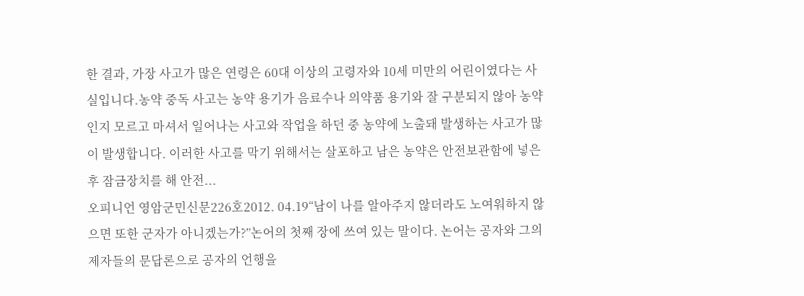한 결과, 가장 사고가 많은 연령은 60대 이상의 고령자와 10세 미만의 어린이였다는 사실입니다.농약 중독 사고는 농약 용기가 음료수나 의약품 용기와 잘 구분되지 않아 농약인지 모르고 마셔서 일어나는 사고와 작업을 하던 중 농약에 노출돼 발생하는 사고가 많이 발생합니다. 이러한 사고를 막기 위해서는 살포하고 남은 농약은 안전보관함에 넣은 후 잠금장치를 해 안전...
오피니언 영암군민신문226호2012. 04.19“남이 나를 알아주지 않더라도 노여워하지 않으면 또한 군자가 아니겠는가?”논어의 첫째 장에 쓰여 있는 말이다. 논어는 공자와 그의 제자들의 문답론으로 공자의 언행을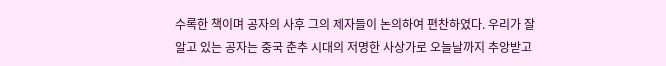수록한 책이며 공자의 사후 그의 제자들이 논의하여 편찬하였다. 우리가 잘 알고 있는 공자는 중국 춘추 시대의 저명한 사상가로 오늘날까지 추앙받고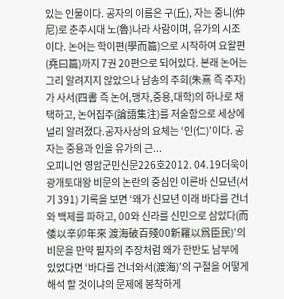있는 인물이다. 공자의 이름은 구(丘), 자는 중니(仲尼)로 춘추시대 노(魯)나라 사람이며, 유가의 시조이다. 논어는 학이편(學而篇)으로 시작하여 요왈편(堯曰篇)까지 7권 20편으로 되어있다. 본래 논어는 그리 알려지지 않았으나 남송의 주희(朱熹 즉 주자)가 사서(四書 즉 논어,맹자,중용,대학)의 하나로 채택하고, 논어집주(論語集注)를 저술함으로 세상에 널리 알려졌다.공자사상의 요체는 ‘인(仁)’이다. 공자는 중용과 인을 유가의 근...
오피니언 영암군민신문226호2012. 04.19더욱이 광개토대왕 비문의 논란의 중심인 이른바 신묘년(서기 391) 기록을 보면 ‘왜가 신묘년 이래 바다를 건너와 백제를 파하고, 00와 신라를 신민으로 삼았다(而倭以辛卯年來 渡海破百殘00新羅以爲臣民)’의 비문을 만약 필자의 주장처럼 왜가 한반도 남부에 있었다면 ‘바다를 건너와서(渡海)’의 구절을 어떻게 해석 할 것이냐의 문제에 봉착하게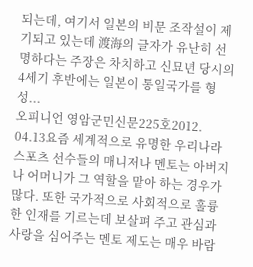되는데, 여기서 일본의 비문 조작설이 제기되고 있는데 渡海의 글자가 유난히 선명하다는 주장은 차치하고 신묘년 당시의 4세기 후반에는 일본이 통일국가를 형성...
오피니언 영암군민신문225호2012. 04.13요즘 세계적으로 유명한 우리나라 스포츠 선수들의 매니저나 멘토는 아버지나 어머니가 그 역할을 맡아 하는 경우가 많다. 또한 국가적으로 사회적으로 훌륭한 인재를 기르는데 보살펴 주고 관심과 사랑을 심어주는 멘토 제도는 매우 바람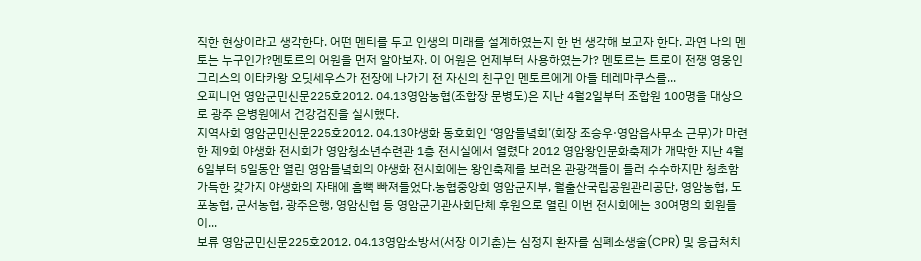직한 현상이라고 생각한다. 어떤 멘티를 두고 인생의 미래를 설계하였는지 한 번 생각해 보고자 한다. 과연 나의 멘토는 누구인가?멘토르의 어원을 먼저 알아보자. 이 어원은 언제부터 사용하였는가? 멘토르는 트로이 전쟁 영웅인 그리스의 이타카왕 오딧세우스가 전장에 나가기 전 자신의 친구인 멘토르에게 아들 테레마쿠스를...
오피니언 영암군민신문225호2012. 04.13영암농협(조합장 문병도)은 지난 4월2일부터 조합원 100명을 대상으로 광주 은병원에서 건강검진을 실시했다.
지역사회 영암군민신문225호2012. 04.13야생화 동호회인 ‘영암들녘회’(회장 조승우·영암읍사무소 근무)가 마련한 제9회 야생화 전시회가 영암청소년수련관 1층 전시실에서 열렸다 2012 영암왕인문화축제가 개막한 지난 4월6일부터 5일동안 열린 영암들녘회의 야생화 전시회에는 왕인축제를 보러온 관광객들이 들러 수수하지만 청초함 가득한 갖가지 야생화의 자태에 흠뻑 빠져들었다.농협중앙회 영암군지부, 월출산국립공원관리공단, 영암농협, 도포농협, 군서농협, 광주은행, 영암신협 등 영암군기관사회단체 후원으로 열린 이번 전시회에는 30여명의 회원들이...
보류 영암군민신문225호2012. 04.13영암소방서(서장 이기춘)는 심정지 환자를 심폐소생술(CPR) 및 응급처치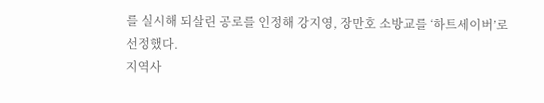를 실시해 되살린 공로를 인정해 강지영, 장만호 소방교를 ‘하트세이버’로 선정했다.
지역사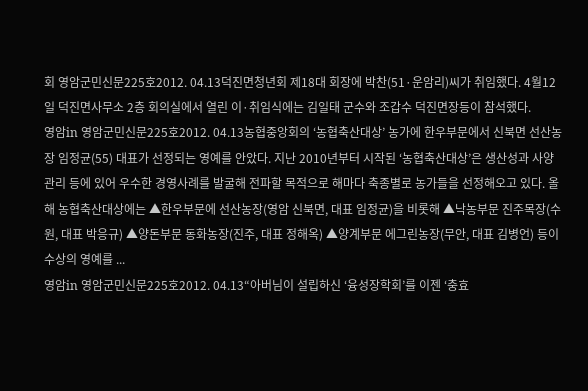회 영암군민신문225호2012. 04.13덕진면청년회 제18대 회장에 박찬(51·운암리)씨가 취임했다. 4월12일 덕진면사무소 2층 회의실에서 열린 이·취임식에는 김일태 군수와 조갑수 덕진면장등이 참석했다.
영암in 영암군민신문225호2012. 04.13농협중앙회의 ‘농협축산대상’ 농가에 한우부문에서 신북면 선산농장 임정균(55) 대표가 선정되는 영예를 안았다. 지난 2010년부터 시작된 ‘농협축산대상’은 생산성과 사양관리 등에 있어 우수한 경영사례를 발굴해 전파할 목적으로 해마다 축종별로 농가들을 선정해오고 있다. 올해 농협축산대상에는 ▲한우부문에 선산농장(영암 신북면, 대표 임정균)을 비롯해 ▲낙농부문 진주목장(수원, 대표 박응규) ▲양돈부문 동화농장(진주, 대표 정해옥) ▲양계부문 에그린농장(무안, 대표 김병언) 등이 수상의 영예를 ...
영암in 영암군민신문225호2012. 04.13“아버님이 설립하신 ‘융성장학회’를 이젠 ‘충효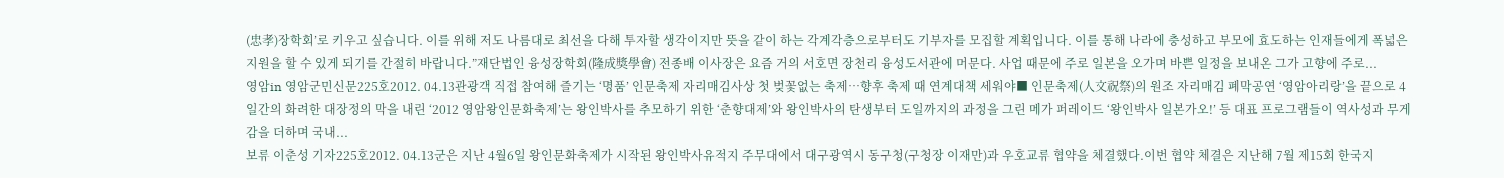(忠孝)장학회’로 키우고 싶습니다. 이를 위해 저도 나름대로 최선을 다해 투자할 생각이지만 뜻을 같이 하는 각계각층으로부터도 기부자를 모집할 계획입니다. 이를 통해 나라에 충성하고 부모에 효도하는 인재들에게 폭넓은 지원을 할 수 있게 되기를 간절히 바랍니다.”재단법인 융성장학회(隆成奬學會) 전종배 이사장은 요즘 거의 서호면 장천리 융성도서관에 머문다. 사업 때문에 주로 일본을 오가며 바쁜 일정을 보내온 그가 고향에 주로...
영암in 영암군민신문225호2012. 04.13관광객 직접 참여해 즐기는 ‘명품’ 인문축제 자리매김사상 첫 벚꽃없는 축제…향후 축제 때 연계대책 세워야■ 인문축제(人文祝祭)의 원조 자리매김 폐막공연 ‘영암아리랑’을 끝으로 4일간의 화려한 대장정의 막을 내린 ‘2012 영암왕인문화축제’는 왕인박사를 추모하기 위한 ‘춘향대제’와 왕인박사의 탄생부터 도일까지의 과정을 그린 메가 퍼레이드 ‘왕인박사 일본가오!’ 등 대표 프로그램들이 역사성과 무게감을 더하며 국내...
보류 이춘성 기자225호2012. 04.13군은 지난 4월6일 왕인문화축제가 시작된 왕인박사유적지 주무대에서 대구광역시 동구청(구청장 이재만)과 우호교류 협약을 체결했다.이번 협약 체결은 지난해 7월 제15회 한국지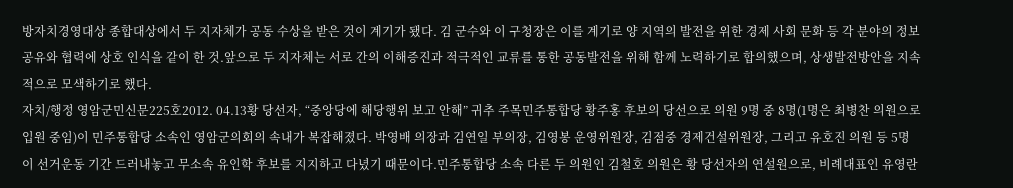방자치경영대상 종합대상에서 두 지자체가 공동 수상을 받은 것이 계기가 됐다. 김 군수와 이 구청장은 이를 계기로 양 지역의 발전을 위한 경제 사회 문화 등 각 분야의 정보공유와 협력에 상호 인식을 같이 한 것.앞으로 두 지자체는 서로 간의 이해증진과 적극적인 교류를 통한 공동발전을 위해 함께 노력하기로 합의했으며, 상생발전방안을 지속적으로 모색하기로 했다.
자치/행정 영암군민신문225호2012. 04.13황 당선자, “중앙당에 해당행위 보고 안해” 귀추 주목민주통합당 황주홍 후보의 당선으로 의원 9명 중 8명(1명은 최병찬 의원으로 입원 중임)이 민주통합당 소속인 영암군의회의 속내가 복잡해졌다. 박영배 의장과 김연일 부의장, 김영봉 운영위원장, 김점중 경제건설위원장, 그리고 유호진 의원 등 5명이 선거운동 기간 드러내놓고 무소속 유인학 후보를 지지하고 다녔기 때문이다.민주통합당 소속 다른 두 의원인 김철호 의원은 황 당선자의 연설원으로, 비례대표인 유영란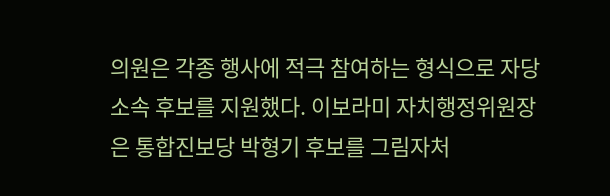의원은 각종 행사에 적극 참여하는 형식으로 자당 소속 후보를 지원했다. 이보라미 자치행정위원장은 통합진보당 박형기 후보를 그림자처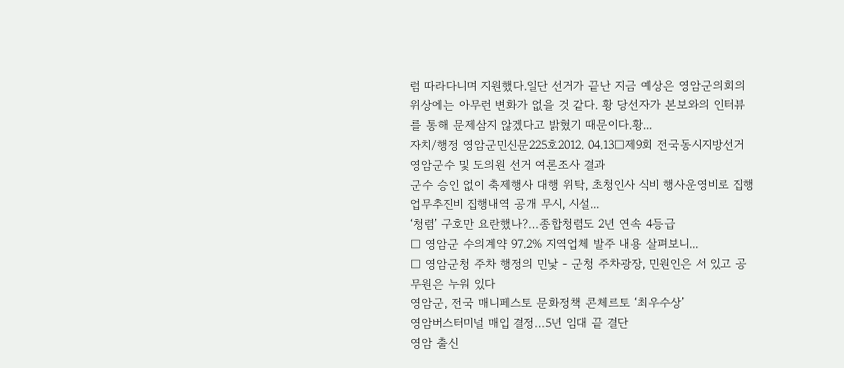럼 따라다니며 지원했다.일단 선거가 끝난 지금 예상은 영암군의회의 위상에는 아무런 변화가 없을 것 같다. 황 당선자가 본보와의 인터뷰를 통해 문제삼지 않겠다고 밝혔기 때문이다.황...
자치/행정 영암군민신문225호2012. 04.13□제9회 전국동시지방선거 영암군수 및 도의원 선거 여론조사 결과
군수 승인 없이 축제행사 대행 위탁, 초청인사 식비 행사운영비로 집행 업무추진비 집행내역 공개 무시, 시설...
‘청렴’ 구호만 요란했나?…종합청렴도 2년 연속 4등급
□ 영암군 수의계약 97.2% 지역업체 발주 내용 살펴보니...
□ 영암군청 주차 행정의 민낯 - 군청 주차광장, 민원인은 서 있고 공무원은 누워 있다
영암군, 전국 매니페스토 문화정책 콘체르토 ‘최우수상’
영암버스터미널 매입 결정…5년 임대 끝 결단
영암 출신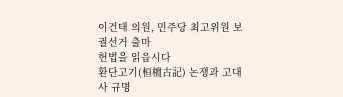이건태 의원, 민주당 최고위원 보궐선거 출마
헌법을 읽읍시다
환단고기(桓檀古記) 논쟁과 고대사 규명